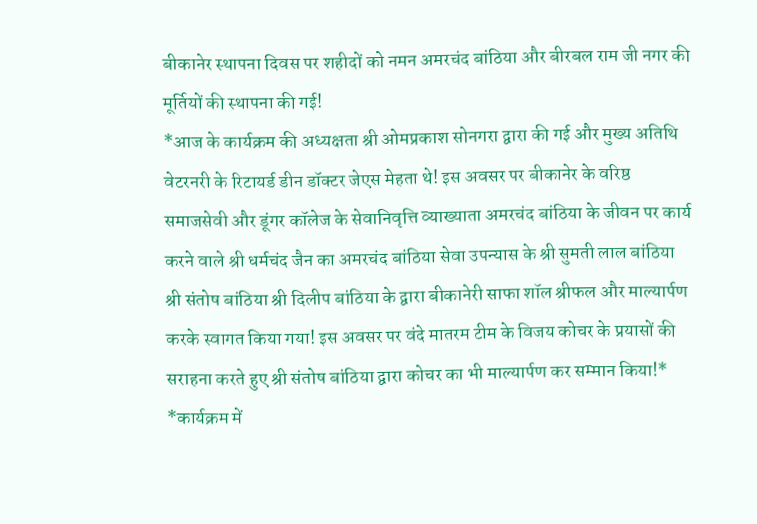बीकानेर स्थापना दिवस पर शहीदों को नमन अमरचंद बांठिया और बीरबल राम जी नगर की मूर्तियों की स्थापना की गई!
*आज के कार्यक्रम की अध्यक्षता श्री ओमप्रकाश सोनगरा द्वारा की गई और मुख्य अतिथि वेटरनरी के रिटायर्ड डीन डॉक्टर जेएस मेहता थे! इस अवसर पर बीकानेर के वरिष्ठ समाजसेवी और डूंगर कॉलेज के सेवानिवृत्ति व्याख्याता अमरचंद बांठिया के जीवन पर कार्य करने वाले श्री धर्मचंद जैन का अमरचंद बांठिया सेवा उपन्यास के श्री सुमती लाल बांठिया श्री संतोष बांठिया श्री दिलीप बांठिया के द्वारा बीकानेरी साफा शॉल श्रीफल और माल्यार्पण करके स्वागत किया गया! इस अवसर पर वंदे मातरम टीम के विजय कोचर के प्रयासों की सराहना करते हुए श्री संतोष बांठिया द्वारा कोचर का भी माल्यार्पण कर सम्मान किया!*
*कार्यक्रम में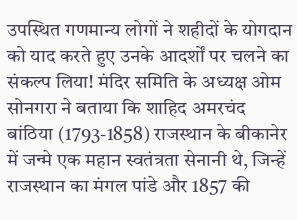उपस्थित गणमान्य लोगों ने शहीदों के योगदान को याद करते हुए उनके आदर्शों पर चलने का संकल्प लिया! मंदिर समिति के अध्यक्ष ओम सोनगरा ने बताया कि शाहिद अमरचंद बांठिया (1793-1858) राजस्थान के बीकानेर में जन्मे एक महान स्वतंत्रता सेनानी थे, जिन्हें राजस्थान का मंगल पांडे और 1857 की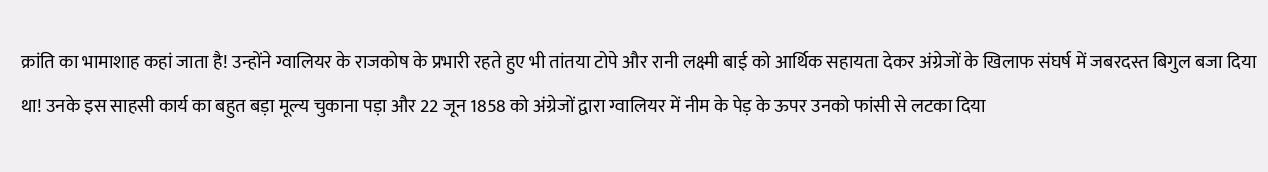क्रांति का भामाशाह कहां जाता है! उन्होंने ग्वालियर के राजकोष के प्रभारी रहते हुए भी तांतया टोपे और रानी लक्ष्मी बाई को आर्थिक सहायता देकर अंग्रेजों के खिलाफ संघर्ष में जबरदस्त बिगुल बजा दिया था! उनके इस साहसी कार्य का बहुत बड़ा मूल्य चुकाना पड़ा और 22 जून 1858 को अंग्रेजों द्वारा ग्वालियर में नीम के पेड़ के ऊपर उनको फांसी से लटका दिया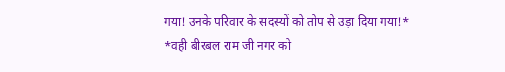गया! उनके परिवार के सदस्यों को तोप से उड़ा दिया गया!*
*वही बीरबल राम जी नगर को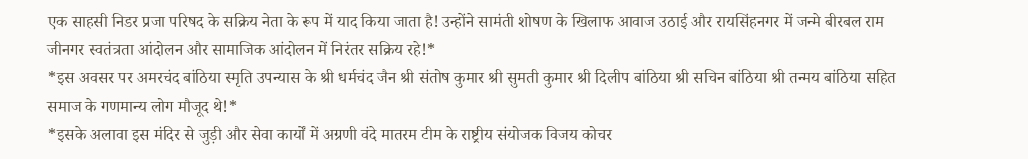एक साहसी निडर प्रजा परिषद के सक्रिय नेता के रूप में याद किया जाता है! उन्होंने सामंती शोषण के खिलाफ आवाज उठाई और रायसिंहनगर में जन्मे बीरबल राम जीनगर स्वतंत्रता आंदोलन और सामाजिक आंदोलन में निरंतर सक्रिय रहे!*
*इस अवसर पर अमरचंद बांठिया स्मृति उपन्यास के श्री धर्मचंद जैन श्री संतोष कुमार श्री सुमती कुमार श्री दिलीप बांठिया श्री सचिन बांठिया श्री तन्मय बांठिया सहित समाज के गणमान्य लोग मौजूद थे!*
*इसके अलावा इस मंदिर से जुड़ी और सेवा कार्यों में अग्रणी वंदे मातरम टीम के राष्ट्रीय संयोजक विजय कोचर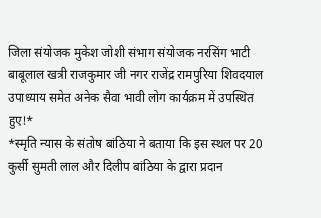जिला संयोजक मुकेश जोशी संभाग संयोजक नरसिंग भाटी बाबूलाल खत्री राजकुमार जी नगर राजेंद्र रामपुरिया शिवदयाल उपाध्याय समेत अनेक सैवा भावी लोग कार्यक्रम में उपस्थित हुए!*
*स्मृति न्यास के संतोष बांठिया ने बताया कि इस स्थल पर 20 कुर्सी सुमती लाल और दिलीप बांठिया के द्वारा प्रदान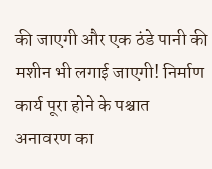की जाएगी और एक ठंडे पानी की मशीन भी लगाई जाएगी! निर्माण कार्य पूरा होने के पश्चात अनावरण का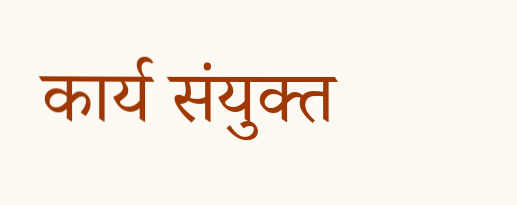कार्य संयुक्त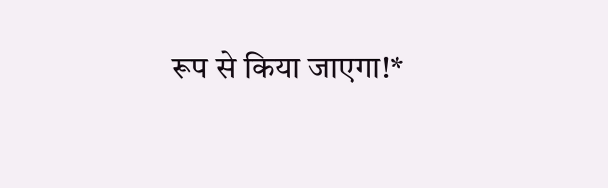रूप से किया जाएगा!*